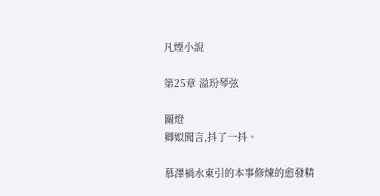凡煙小說

第25章 溢玢琴弦

關燈
卿姒聞言,抖了一抖。

慕澤禍水東引的本事修煉的愈發精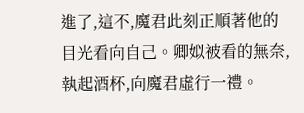進了,這不,魔君此刻正順著他的目光看向自己。卿姒被看的無奈,執起酒杯,向魔君虛行一禮。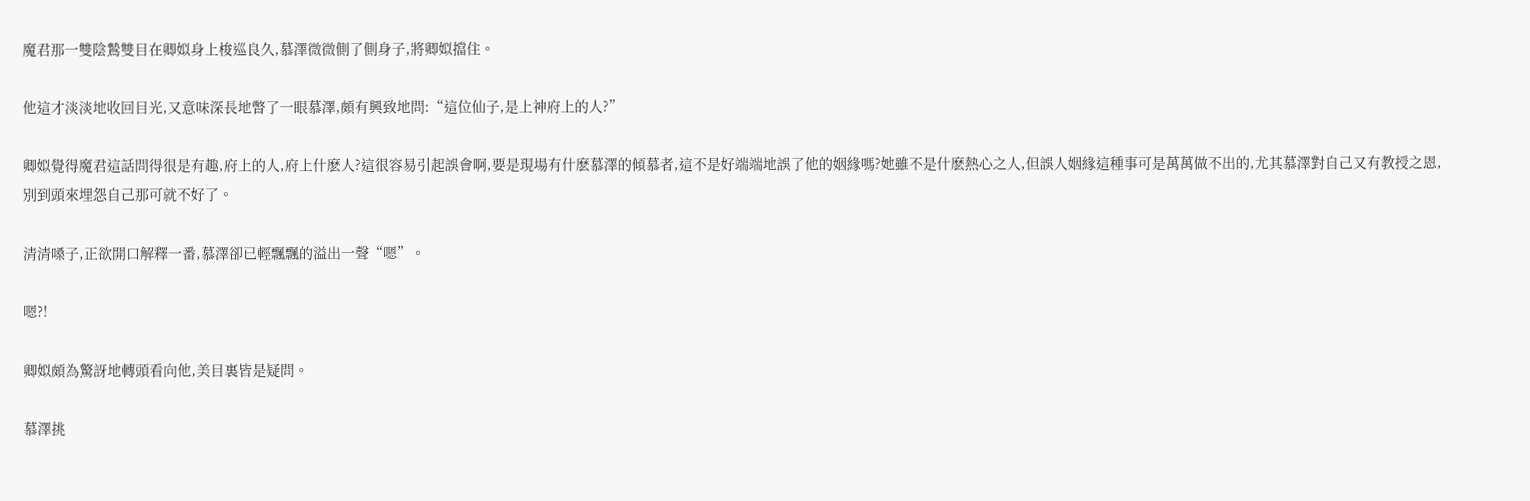魔君那一雙陰鷙雙目在卿姒身上梭巡良久,慕澤微微側了側身子,將卿姒擋住。

他這才淡淡地收回目光,又意味深長地瞥了一眼慕澤,頗有興致地問:“這位仙子,是上神府上的人?”

卿姒覺得魔君這話問得很是有趣,府上的人,府上什麽人?這很容易引起誤會啊,要是現場有什麽慕澤的傾慕者,這不是好端端地誤了他的姻緣嗎?她雖不是什麽熱心之人,但誤人姻緣這種事可是萬萬做不出的,尤其慕澤對自己又有教授之恩,別到頭來埋怨自己那可就不好了。

清清嗓子,正欲開口解釋一番,慕澤卻已輕飄飄的溢出一聲“嗯”。

嗯?!

卿姒頗為驚訝地轉頭看向他,美目裏皆是疑問。

慕澤挑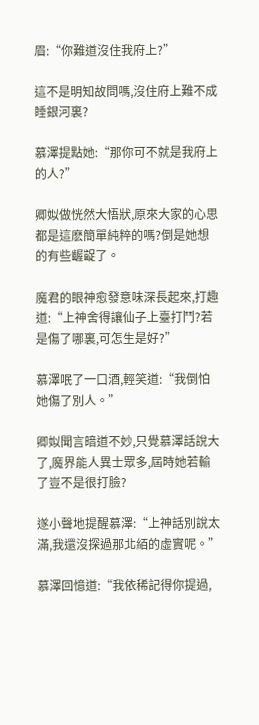眉:“你難道沒住我府上?”

這不是明知故問嗎,沒住府上難不成睡銀河裏?

慕澤提點她:“那你可不就是我府上的人?”

卿姒做恍然大悟狀,原來大家的心思都是這麽簡單純粹的嗎?倒是她想的有些齷齪了。

魔君的眼神愈發意味深長起來,打趣道:“上神舍得讓仙子上臺打鬥?若是傷了哪裏,可怎生是好?”

慕澤呡了一口酒,輕笑道:“我倒怕她傷了別人。”

卿姒聞言暗道不妙,只覺慕澤話說大了,魔界能人異士眾多,屆時她若輸了豈不是很打臉?

遂小聲地提醒慕澤:“上神話別說太滿,我還沒探過那北絔的虛實呢。”

慕澤回憶道:“我依稀記得你提過,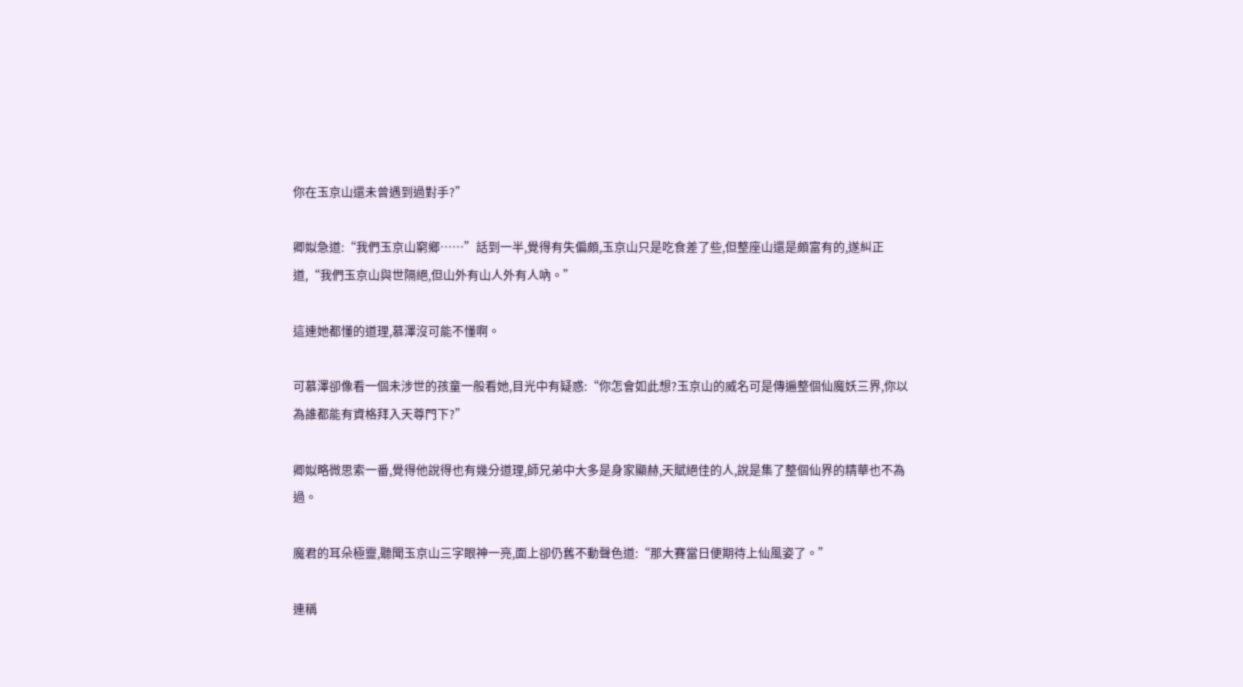你在玉京山還未曾遇到過對手?”

卿姒急道:“我們玉京山窮鄉……”話到一半,覺得有失偏頗,玉京山只是吃食差了些,但整座山還是頗富有的,遂糾正道,“我們玉京山與世隔絕,但山外有山人外有人吶。”

這連她都懂的道理,慕澤沒可能不懂啊。

可慕澤卻像看一個未涉世的孩童一般看她,目光中有疑惑:“你怎會如此想?玉京山的威名可是傳遍整個仙魔妖三界,你以為誰都能有資格拜入天尊門下?”

卿姒略微思索一番,覺得他說得也有幾分道理,師兄弟中大多是身家顯赫,天賦絕佳的人,說是集了整個仙界的精華也不為過。

魔君的耳朵極靈,聽聞玉京山三字眼神一亮,面上卻仍舊不動聲色道:“那大賽當日便期待上仙風姿了。”

連稱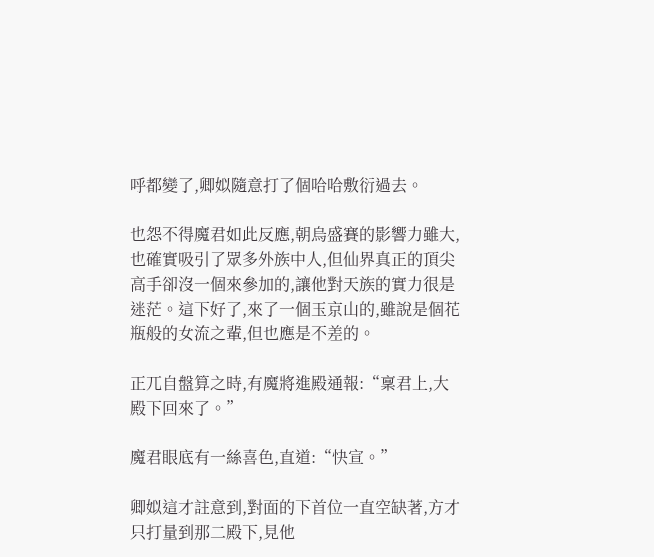呼都變了,卿姒隨意打了個哈哈敷衍過去。

也怨不得魔君如此反應,朝烏盛賽的影響力雖大,也確實吸引了眾多外族中人,但仙界真正的頂尖高手卻沒一個來參加的,讓他對天族的實力很是迷茫。這下好了,來了一個玉京山的,雖說是個花瓶般的女流之輩,但也應是不差的。

正兀自盤算之時,有魔將進殿通報:“稟君上,大殿下回來了。”

魔君眼底有一絲喜色,直道:“快宣。”

卿姒這才註意到,對面的下首位一直空缺著,方才只打量到那二殿下,見他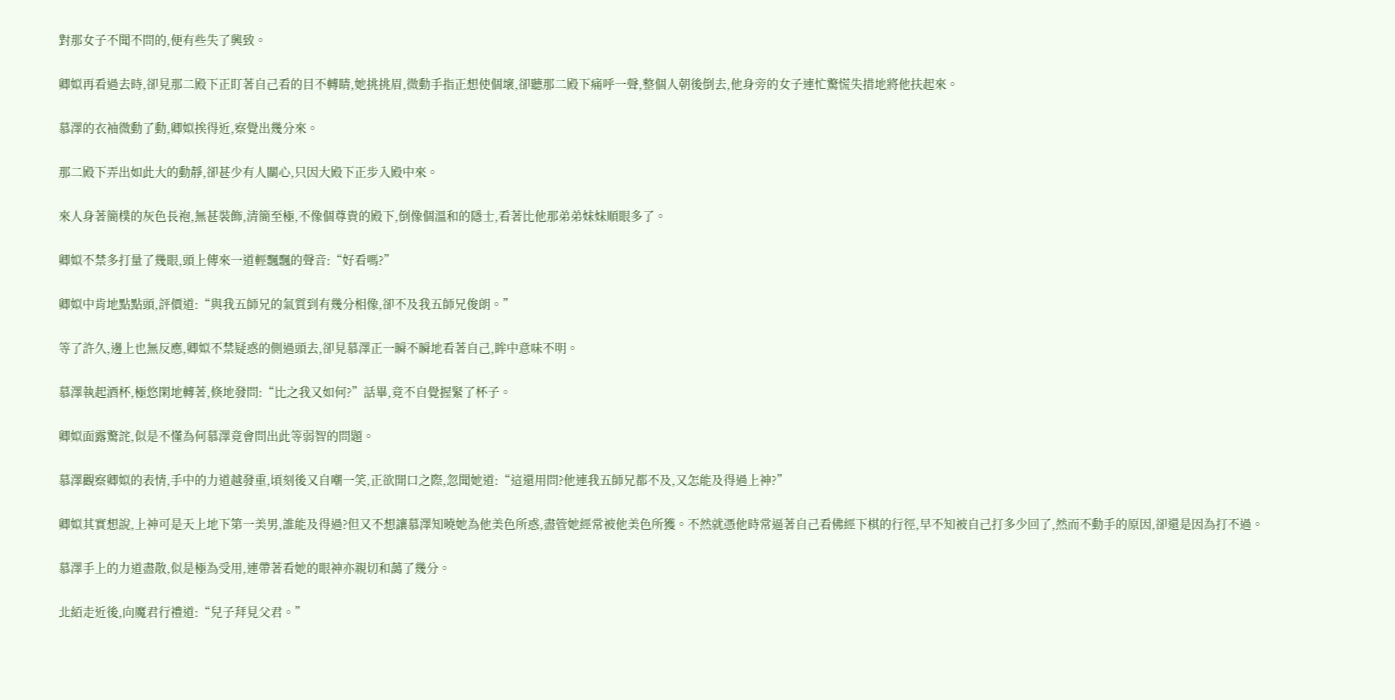對那女子不聞不問的,便有些失了興致。

卿姒再看過去時,卻見那二殿下正盯著自己看的目不轉睛,她挑挑眉,微動手指正想使個壞,卻聽那二殿下痛呼一聲,整個人朝後倒去,他身旁的女子連忙驚慌失措地將他扶起來。

慕澤的衣袖微動了動,卿姒挨得近,察覺出幾分來。

那二殿下弄出如此大的動靜,卻甚少有人關心,只因大殿下正步入殿中來。

來人身著簡樸的灰色長袍,無甚裝飾,清簡至極,不像個尊貴的殿下,倒像個溫和的隱士,看著比他那弟弟妹妹順眼多了。

卿姒不禁多打量了幾眼,頭上傳來一道輕飄飄的聲音:“好看嗎?”

卿姒中肯地點點頭,評價道:“與我五師兄的氣質到有幾分相像,卻不及我五師兄俊朗。”

等了許久,邊上也無反應,卿姒不禁疑惑的側過頭去,卻見慕澤正一瞬不瞬地看著自己,眸中意味不明。

慕澤執起酒杯,極悠閑地轉著,倏地發問:“比之我又如何?”話畢,竟不自覺握緊了杯子。

卿姒面露驚詫,似是不懂為何慕澤竟會問出此等弱智的問題。

慕澤觀察卿姒的表情,手中的力道越發重,頃刻後又自嘲一笑,正欲開口之際,忽聞她道:“這還用問?他連我五師兄都不及,又怎能及得過上神?”

卿姒其實想說,上神可是天上地下第一美男,誰能及得過?但又不想讓慕澤知曉她為他美色所惑,盡管她經常被他美色所獲。不然就憑他時常逼著自己看佛經下棋的行徑,早不知被自己打多少回了,然而不動手的原因,卻還是因為打不過。

慕澤手上的力道盡散,似是極為受用,連帶著看她的眼神亦親切和藹了幾分。

北絔走近後,向魔君行禮道:“兒子拜見父君。”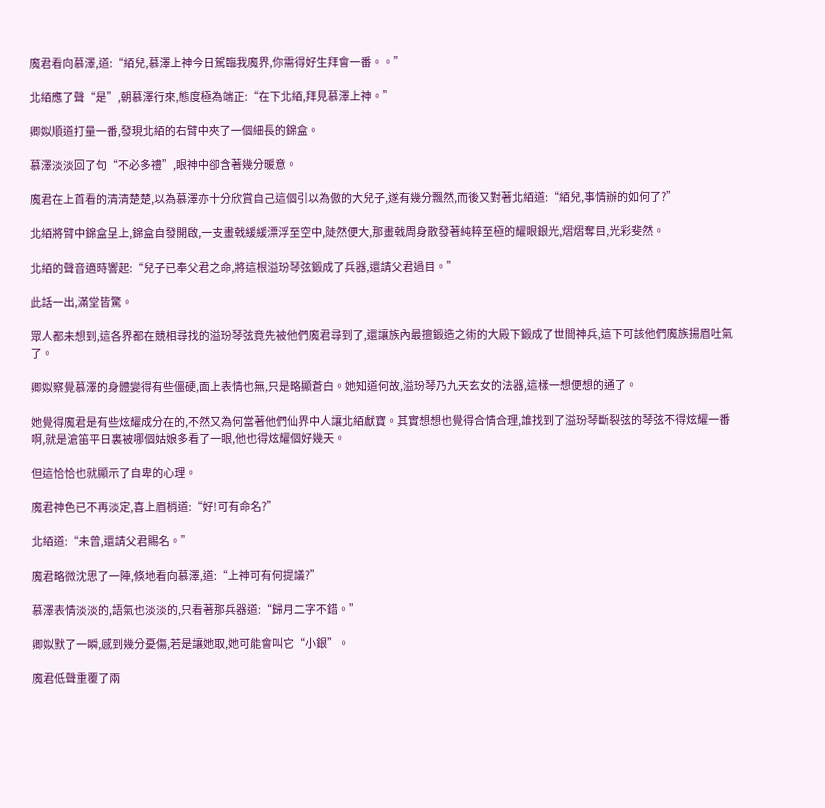魔君看向慕澤,道:“絔兒,慕澤上神今日駕臨我魔界,你需得好生拜會一番。。”

北絔應了聲“是”,朝慕澤行來,態度極為端正:“在下北絔,拜見慕澤上神。”

卿姒順道打量一番,發現北絔的右臂中夾了一個細長的錦盒。

慕澤淡淡回了句“不必多禮”,眼神中卻含著幾分暖意。

魔君在上首看的清清楚楚,以為慕澤亦十分欣賞自己這個引以為傲的大兒子,遂有幾分飄然,而後又對著北絔道:“絔兒,事情辦的如何了?”

北絔將臂中錦盒呈上,錦盒自發開啟,一支畫戟緩緩漂浮至空中,陡然便大,那畫戟周身散發著純粹至極的耀眼銀光,熠熠奪目,光彩斐然。

北絔的聲音適時響起:“兒子已奉父君之命,將這根溢玢琴弦鍛成了兵器,還請父君過目。”

此話一出,滿堂皆驚。

眾人都未想到,這各界都在競相尋找的溢玢琴弦竟先被他們魔君尋到了,還讓族內最擅鍛造之術的大殿下鍛成了世間神兵,這下可該他們魔族揚眉吐氣了。

卿姒察覺慕澤的身體變得有些僵硬,面上表情也無,只是略顯蒼白。她知道何故,溢玢琴乃九天玄女的法器,這樣一想便想的通了。

她覺得魔君是有些炫耀成分在的,不然又為何當著他們仙界中人讓北絔獻寶。其實想想也覺得合情合理,誰找到了溢玢琴斷裂弦的琴弦不得炫耀一番啊,就是滄笛平日裏被哪個姑娘多看了一眼,他也得炫耀個好幾天。

但這恰恰也就顯示了自卑的心理。

魔君神色已不再淡定,喜上眉梢道:“好!可有命名?”

北絔道:“未曾,還請父君賜名。”

魔君略微沈思了一陣,倏地看向慕澤,道:“上神可有何提議?”

慕澤表情淡淡的,語氣也淡淡的,只看著那兵器道:“歸月二字不錯。”

卿姒默了一瞬,感到幾分憂傷,若是讓她取,她可能會叫它“小銀”。

魔君低聲重覆了兩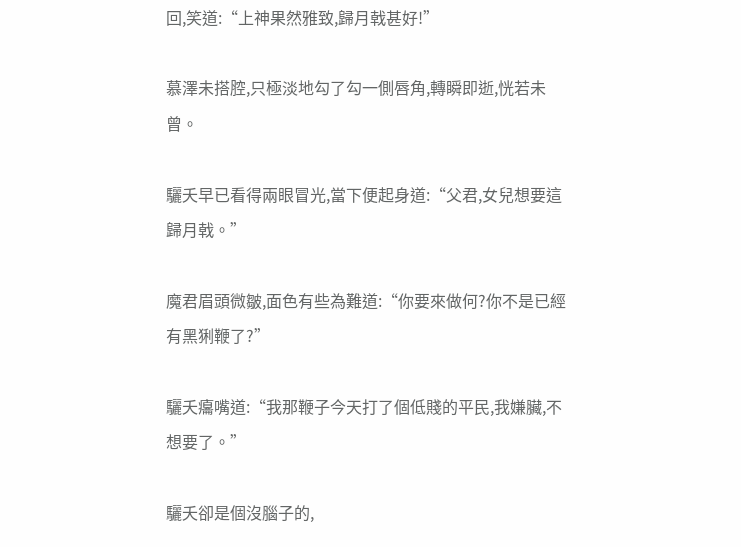回,笑道:“上神果然雅致,歸月戟甚好!”

慕澤未搭腔,只極淡地勾了勾一側唇角,轉瞬即逝,恍若未曾。

驪夭早已看得兩眼冒光,當下便起身道:“父君,女兒想要這歸月戟。”

魔君眉頭微皺,面色有些為難道:“你要來做何?你不是已經有黑猁鞭了?”

驪夭癟嘴道:“我那鞭子今天打了個低賤的平民,我嫌臟,不想要了。”

驪夭卻是個沒腦子的,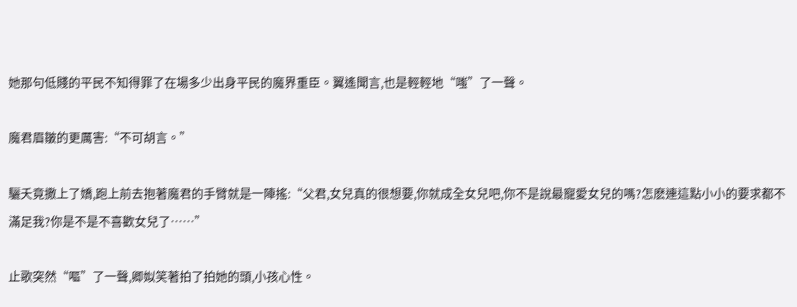她那句低賤的平民不知得罪了在場多少出身平民的魔界重臣。翼遙聞言,也是輕輕地“嗤”了一聲。

魔君眉皺的更厲害:“不可胡言。”

驪夭竟撒上了嬌,跑上前去抱著魔君的手臂就是一陣搖:“父君,女兒真的很想要,你就成全女兒吧,你不是說最寵愛女兒的嗎?怎麽連這點小小的要求都不滿足我?你是不是不喜歡女兒了……”

止歌突然“嘔”了一聲,卿姒笑著拍了拍她的頭,小孩心性。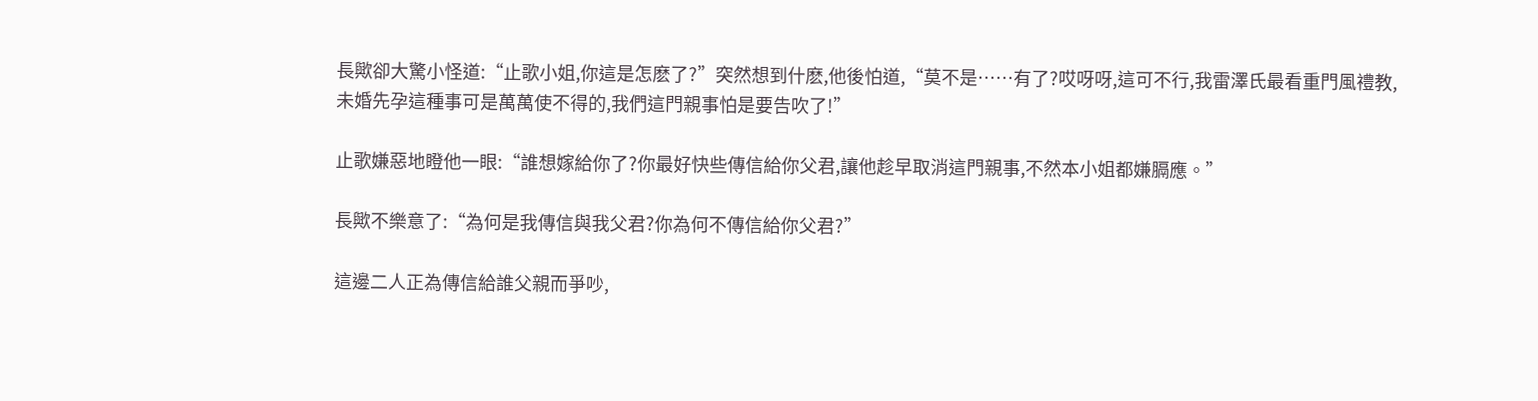長歟卻大驚小怪道:“止歌小姐,你這是怎麽了?”突然想到什麽,他後怕道,“莫不是……有了?哎呀呀,這可不行,我雷澤氏最看重門風禮教,未婚先孕這種事可是萬萬使不得的,我們這門親事怕是要告吹了!”

止歌嫌惡地瞪他一眼:“誰想嫁給你了?你最好快些傳信給你父君,讓他趁早取消這門親事,不然本小姐都嫌膈應。”

長歟不樂意了:“為何是我傳信與我父君?你為何不傳信給你父君?”

這邊二人正為傳信給誰父親而爭吵,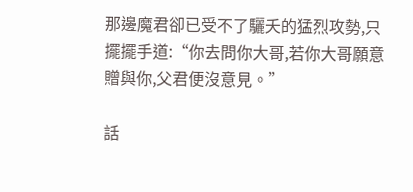那邊魔君卻已受不了驪夭的猛烈攻勢,只擺擺手道:“你去問你大哥,若你大哥願意贈與你,父君便沒意見。”

話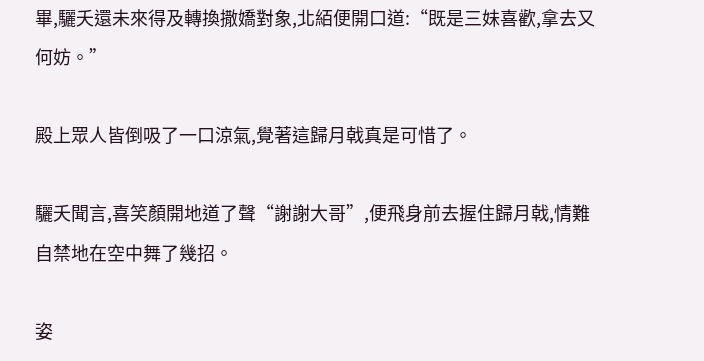畢,驪夭還未來得及轉換撒嬌對象,北絔便開口道:“既是三妹喜歡,拿去又何妨。”

殿上眾人皆倒吸了一口涼氣,覺著這歸月戟真是可惜了。

驪夭聞言,喜笑顏開地道了聲“謝謝大哥”,便飛身前去握住歸月戟,情難自禁地在空中舞了幾招。

姿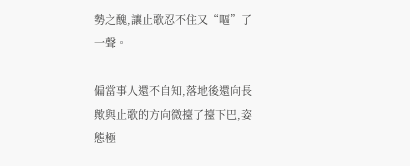勢之醜,讓止歌忍不住又“嘔”了一聲。

偏當事人還不自知,落地後還向長歟與止歌的方向微擡了擡下巴,姿態極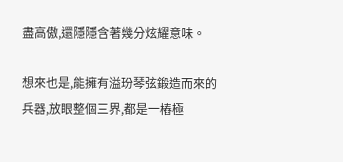盡高傲,還隱隱含著幾分炫耀意味。

想來也是,能擁有溢玢琴弦鍛造而來的兵器,放眼整個三界,都是一樁極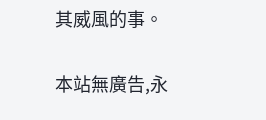其威風的事。

本站無廣告,永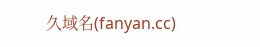久域名(fanyan.cc)